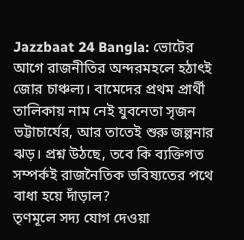Jazzbaat 24 Bangla: ভোটের আগে রাজনীতির অন্দরমহলে হঠাৎই জোর চাঞ্চল্য। বামেদের প্রথম প্রার্থী তালিকায় নাম নেই যুবনেতা সৃজন ভট্টাচার্যের, আর তাতেই শুরু জল্পনার ঝড়। প্রশ্ন উঠছে, তবে কি ব্যক্তিগত সম্পর্কই রাজনৈতিক ভবিষ্যতের পথে বাধা হয়ে দাঁড়াল?
তৃণমূলে সদ্য যোগ দেওয়া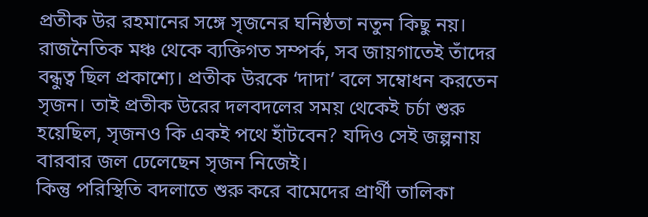প্রতীক উর রহমানের সঙ্গে সৃজনের ঘনিষ্ঠতা নতুন কিছু নয়। রাজনৈতিক মঞ্চ থেকে ব্যক্তিগত সম্পর্ক, সব জায়গাতেই তাঁদের বন্ধুত্ব ছিল প্রকাশ্যে। প্রতীক উরকে ‘দাদা’ বলে সম্বোধন করতেন সৃজন। তাই প্রতীক উরের দলবদলের সময় থেকেই চর্চা শুরু হয়েছিল, সৃজনও কি একই পথে হাঁটবেন? যদিও সেই জল্পনায় বারবার জল ঢেলেছেন সৃজন নিজেই।
কিন্তু পরিস্থিতি বদলাতে শুরু করে বামেদের প্রার্থী তালিকা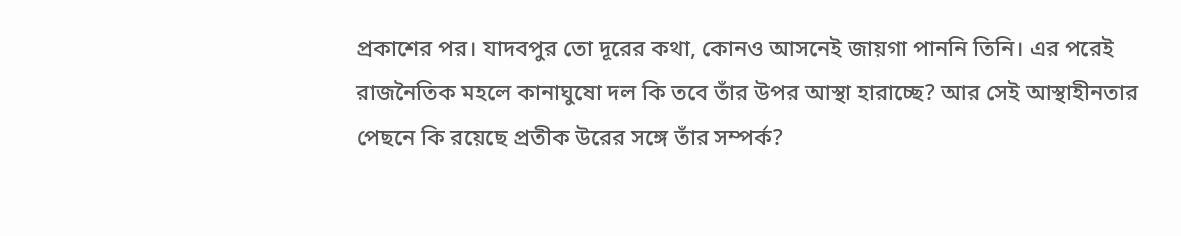প্রকাশের পর। যাদবপুর তো দূরের কথা, কোনও আসনেই জায়গা পাননি তিনি। এর পরেই রাজনৈতিক মহলে কানাঘুষো দল কি তবে তাঁর উপর আস্থা হারাচ্ছে? আর সেই আস্থাহীনতার পেছনে কি রয়েছে প্রতীক উরের সঙ্গে তাঁর সম্পর্ক?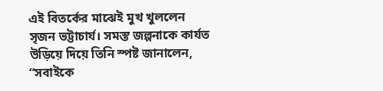এই বিতর্কের মাঝেই মুখ খুললেন সৃজন ভট্টাচার্য। সমস্ত জল্পনাকে কার্যত উড়িয়ে দিয়ে তিনি স্পষ্ট জানালেন, “সবাইকে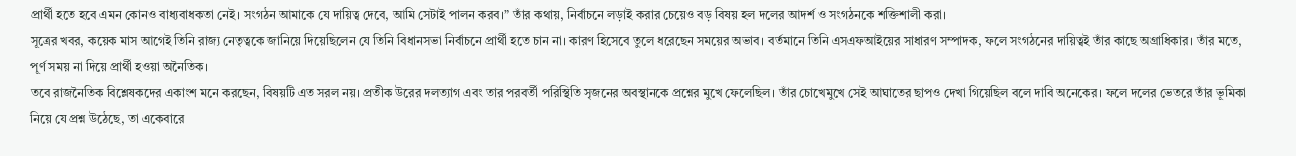প্রার্থী হতে হবে এমন কোনও বাধ্যবাধকতা নেই। সংগঠন আমাকে যে দায়িত্ব দেবে, আমি সেটাই পালন করব।” তাঁর কথায়, নির্বাচনে লড়াই করার চেয়েও বড় বিষয় হল দলের আদর্শ ও সংগঠনকে শক্তিশালী করা।
সূত্রের খবর, কয়েক মাস আগেই তিনি রাজ্য নেতৃত্বকে জানিয়ে দিয়েছিলেন যে তিনি বিধানসভা নির্বাচনে প্রার্থী হতে চান না। কারণ হিসেবে তুলে ধরেছেন সময়ের অভাব। বর্তমানে তিনি এসএফআইয়ের সাধারণ সম্পাদক, ফলে সংগঠনের দায়িত্বই তাঁর কাছে অগ্রাধিকার। তাঁর মতে, পূর্ণ সময় না দিয়ে প্রার্থী হওয়া অনৈতিক।
তবে রাজনৈতিক বিশ্লেষকদের একাংশ মনে করছেন, বিষয়টি এত সরল নয়। প্রতীক উরের দলত্যাগ এবং তার পরবর্তী পরিস্থিতি সৃজনের অবস্থানকে প্রশ্নের মুখে ফেলেছিল। তাঁর চোখেমুখে সেই আঘাতের ছাপও দেখা গিয়েছিল বলে দাবি অনেকের। ফলে দলের ভেতরে তাঁর ভূমিকা নিয়ে যে প্রশ্ন উঠেছে, তা একেবারে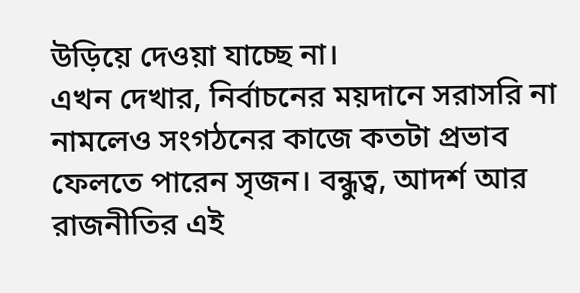উড়িয়ে দেওয়া যাচ্ছে না।
এখন দেখার, নির্বাচনের ময়দানে সরাসরি না নামলেও সংগঠনের কাজে কতটা প্রভাব ফেলতে পারেন সৃজন। বন্ধুত্ব, আদর্শ আর রাজনীতির এই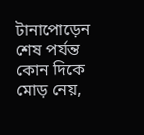টানাপোড়েন শেষ পর্যন্ত কোন দিকে মোড় নেয়,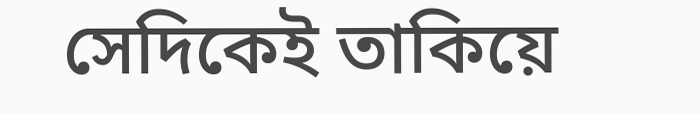সেদিকেই তাকিয়ে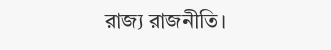রাজ্য রাজনীতি।